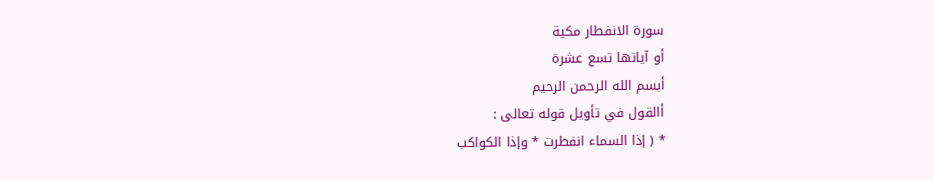سورة الانفطار مكية
أو آياتها تسع عشرة
أبسم الله الرحمن الرحيم
أالقول في تأويل قوله تعالى :
* ( إذا السماء انفطرت * وإذا الكواكب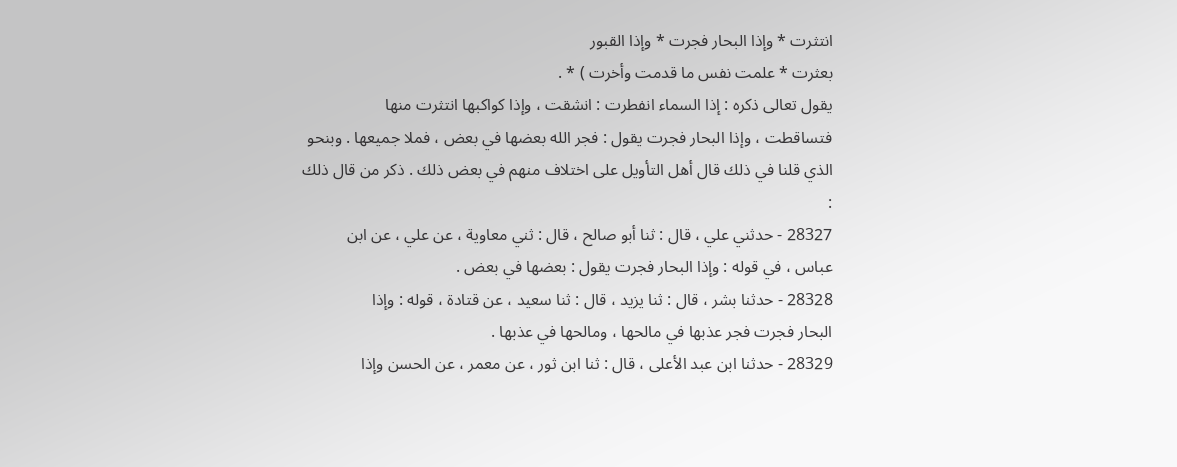انتثرت * وإذا البحار فجرت * وإذا القبور
بعثرت * علمت نفس ما قدمت وأخرت ) * .
يقول تعالى ذكره : إذا السماء انفطرت : انشقت ، وإذا كواكبها انتثرت منها
فتساقطت ، وإذا البحار فجرت يقول : فجر الله بعضها في بعض ، فملا جميعها . وبنحو
الذي قلنا في ذلك قال أهل التأويل على اختلاف منهم في بعض ذلك . ذكر من قال ذلك :
28327 - حدثني علي ، قال : ثنا أبو صالح ، قال : ثني معاوية ، عن علي ، عن ابن
عباس ، في قوله : وإذا البحار فجرت يقول : بعضها في بعض .
28328 - حدثنا بشر ، قال : ثنا يزيد ، قال : ثنا سعيد ، عن قتادة ، قوله : وإذا
البحار فجرت فجر عذبها في مالحها ، ومالحها في عذبها .
28329 - حدثنا ابن عبد الأعلى ، قال : ثنا ابن ثور ، عن معمر ، عن الحسن وإذا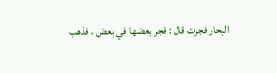البحار فجرت قال : فجر بعضها في بعض ، فذهب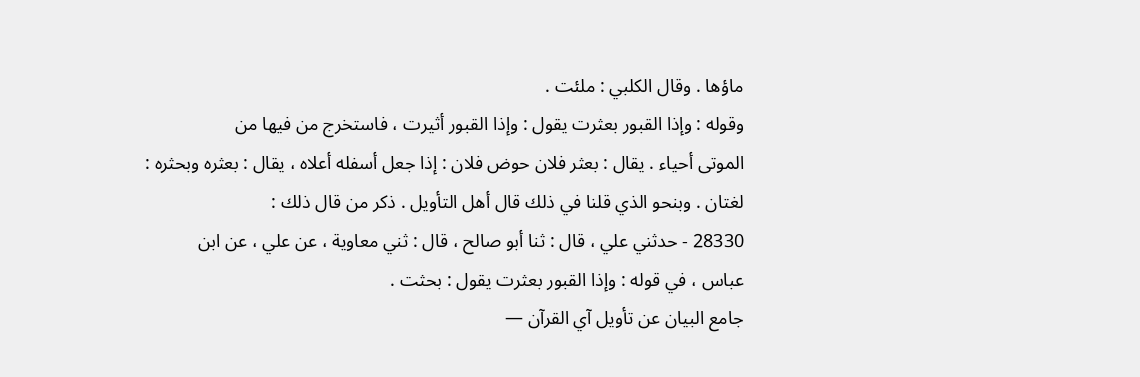ماؤها . وقال الكلبي : ملئت .
وقوله : وإذا القبور بعثرت يقول : وإذا القبور أثيرت ، فاستخرج من فيها من
الموتى أحياء . يقال : بعثر فلان حوض فلان : إذا جعل أسفله أعلاه ، يقال : بعثره وبحثره :
لغتان . وبنحو الذي قلنا في ذلك قال أهل التأويل . ذكر من قال ذلك :
28330 - حدثني علي ، قال : ثنا أبو صالح ، قال : ثني معاوية ، عن علي ، عن ابن
عباس ، في قوله : وإذا القبور بعثرت يقول : بحثت .
جامع البيان عن تأويل آي القرآن —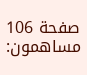صفحة 106
مساهمون: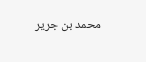محمد بن جرير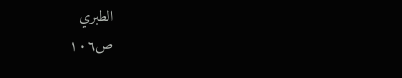الطبري
ص١٠٦